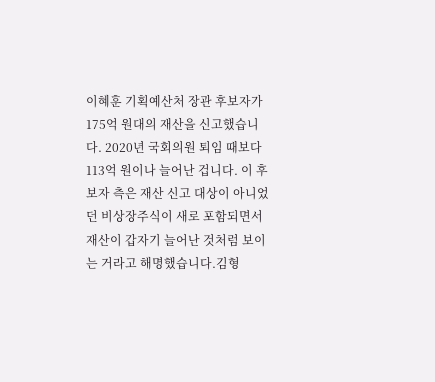이혜훈 기획예산처 장관 후보자가 175억 원대의 재산을 신고했습니다. 2020년 국회의원 퇴임 때보다 113억 원이나 늘어난 겁니다. 이 후보자 측은 재산 신고 대상이 아니었던 비상장주식이 새로 포함되면서 재산이 갑자기 늘어난 것처럼 보이는 거라고 해명했습니다.김형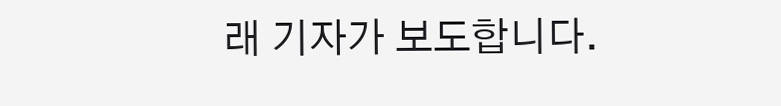래 기자가 보도합니다.